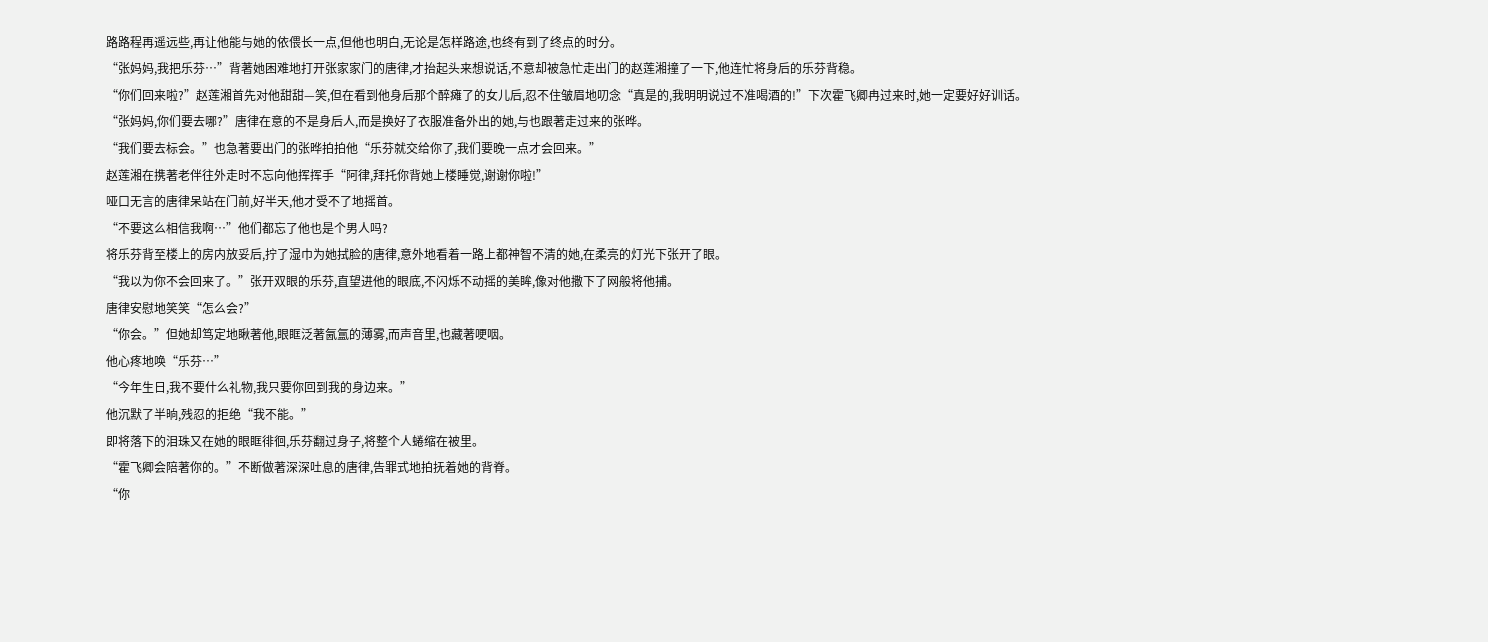路路程再遥远些,再让他能与她的依偎长一点,但他也明白,无论是怎样路途,也终有到了终点的时分。
“张妈妈,我把乐芬…”背著她困难地打开张家家门的唐律,才抬起头来想说话,不意却被急忙走出门的赵莲湘撞了一下,他连忙将身后的乐芬背稳。
“你们回来啦?”赵莲湘首先对他甜甜—笑,但在看到他身后那个醉瘫了的女儿后,忍不住皱眉地叨念“真是的,我明明说过不准喝酒的!”下次霍飞卿冉过来时,她一定要好好训话。
“张妈妈,你们要去哪?”唐律在意的不是身后人,而是换好了衣服准备外出的她,与也跟著走过来的张晔。
“我们要去标会。”也急著要出门的张晔拍拍他“乐芬就交给你了,我们要晚一点才会回来。”
赵莲湘在携著老伴往外走时不忘向他挥挥手“阿律,拜托你背她上楼睡觉,谢谢你啦!”
哑口无言的唐律呆站在门前,好半天,他才受不了地摇首。
“不要这么相信我啊…”他们都忘了他也是个男人吗?
将乐芬背至楼上的房内放妥后,拧了湿巾为她拭脸的唐律,意外地看着一路上都神智不清的她,在柔亮的灯光下张开了眼。
“我以为你不会回来了。”张开双眼的乐芬,直望进他的眼底,不闪烁不动摇的美眸,像对他撒下了网般将他捕。
唐律安慰地笑笑“怎么会?”
“你会。”但她却笃定地瞅著他,眼眶泛著氤氲的薄雾,而声音里,也藏著哽咽。
他心疼地唤“乐芬…”
“今年生日,我不要什么礼物,我只要你回到我的身边来。”
他沉默了半晌,残忍的拒绝“我不能。”
即将落下的泪珠又在她的眼眶徘徊,乐芬翻过身子,将整个人蜷缩在被里。
“霍飞卿会陪著你的。”不断做著深深吐息的唐律,告罪式地拍抚着她的背脊。
“你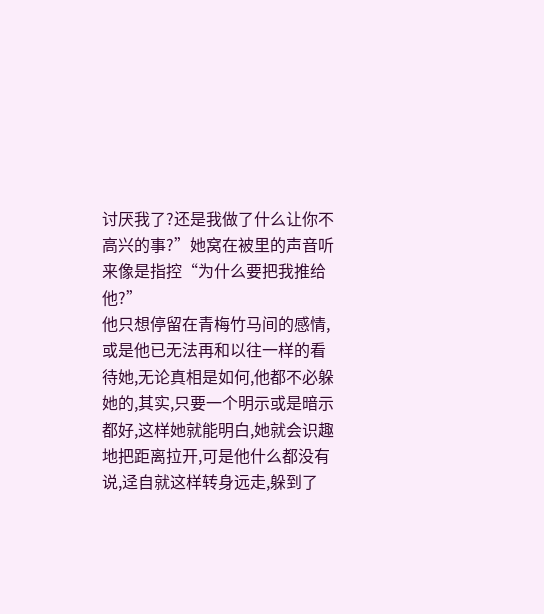讨厌我了?还是我做了什么让你不高兴的事?”她窝在被里的声音听来像是指控“为什么要把我推给他?”
他只想停留在青梅竹马间的感情,或是他已无法再和以往一样的看待她,无论真相是如何,他都不必躲她的,其实,只要一个明示或是暗示都好,这样她就能明白,她就会识趣地把距离拉开,可是他什么都没有说,迳自就这样转身远走,躲到了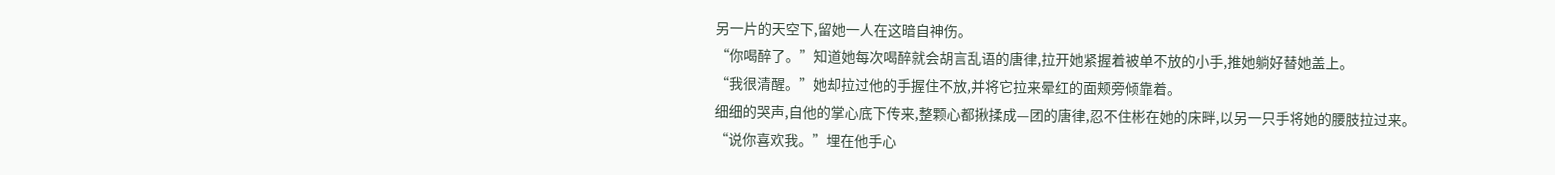另一片的天空下,留她一人在这暗自神伤。
“你喝醉了。”知道她每次喝醉就会胡言乱语的唐律,拉开她紧握着被单不放的小手,推她躺好替她盖上。
“我很清醒。”她却拉过他的手握住不放,并将它拉来晕红的面颊旁倾靠着。
细细的哭声,自他的掌心底下传来,整颗心都揪揉成—团的唐律,忍不住彬在她的床畔,以另一只手将她的腰肢拉过来。
“说你喜欢我。”埋在他手心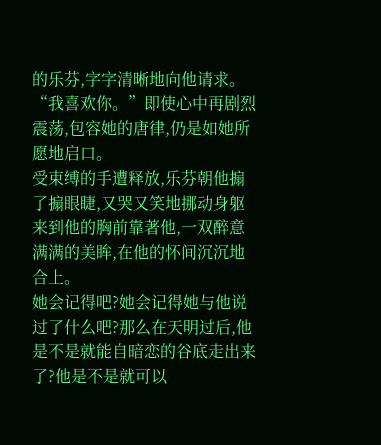的乐芬,字字清晰地向他请求。
“我喜欢你。”即使心中再剧烈震荡,包容她的唐律,仍是如她所愿地启口。
受束缚的手遭释放,乐芬朝他搧了搧眼睫,又哭又笑地挪动身躯来到他的胸前靠著他,一双醉意满满的美眸,在他的怀间沉沉地合上。
她会记得吧?她会记得她与他说过了什么吧?那么在天明过后,他是不是就能自暗恋的谷底走出来了?他是不是就可以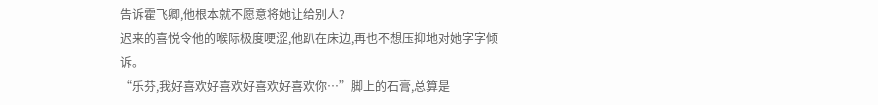告诉霍飞卿,他根本就不愿意将她让给别人?
迟来的喜悦令他的喉际极度哽涩,他趴在床边,再也不想压抑地对她字字倾诉。
“乐芬,我好喜欢好喜欢好喜欢好喜欢你…”脚上的石膏,总算是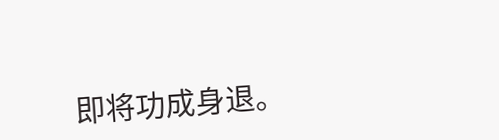即将功成身退。